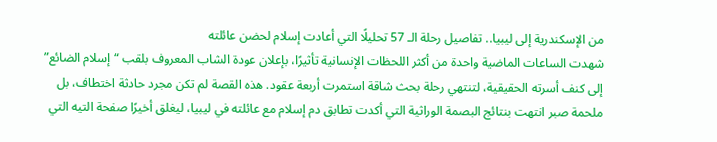من الإسكندرية إلى ليبيا.. تفاصيل رحلة الـ 57 تحليلًا التي أعادت إسلام لحضن عائلته
شهدت الساعات الماضية واحدة من أكثر اللحظات الإنسانية تأثيرًا، بإعلان عودة الشاب المعروف بلقب “إسلام الضائع” إلى كنف أسرته الحقيقية، لتنتهي رحلة بحث شاقة استمرت أربعة عقود. هذه القصة لم تكن مجرد حادثة اختطاف، بل ملحمة صبر انتهت بنتائج البصمة الوراثية التي أكدت تطابق دم إسلام مع عائلته في ليبيا، ليغلق أخيرًا صفحة التيه التي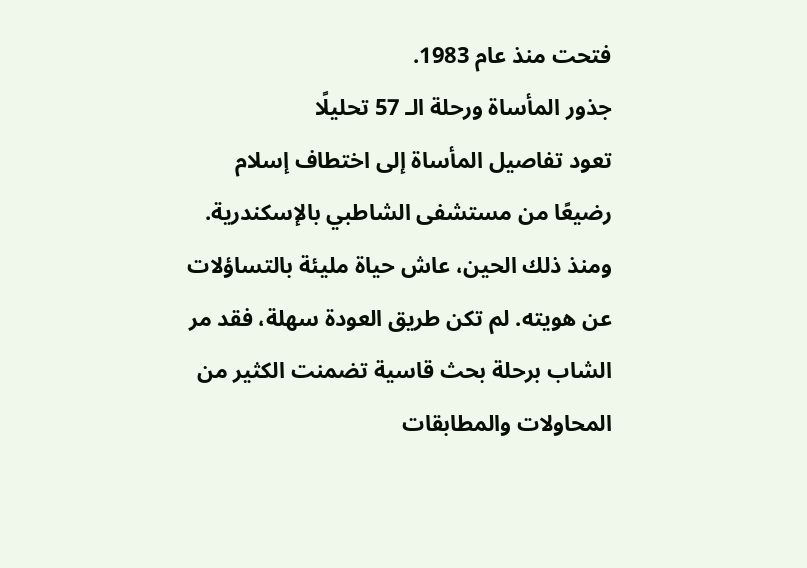فتحت منذ عام 1983.
جذور المأساة ورحلة الـ 57 تحليلًا
تعود تفاصيل المأساة إلى اختطاف إسلام رضيعًا من مستشفى الشاطبي بالإسكندرية. ومنذ ذلك الحين، عاش حياة مليئة بالتساؤلات عن هويته. لم تكن طريق العودة سهلة، فقد مر الشاب برحلة بحث قاسية تضمنت الكثير من المحاولات والمطابقات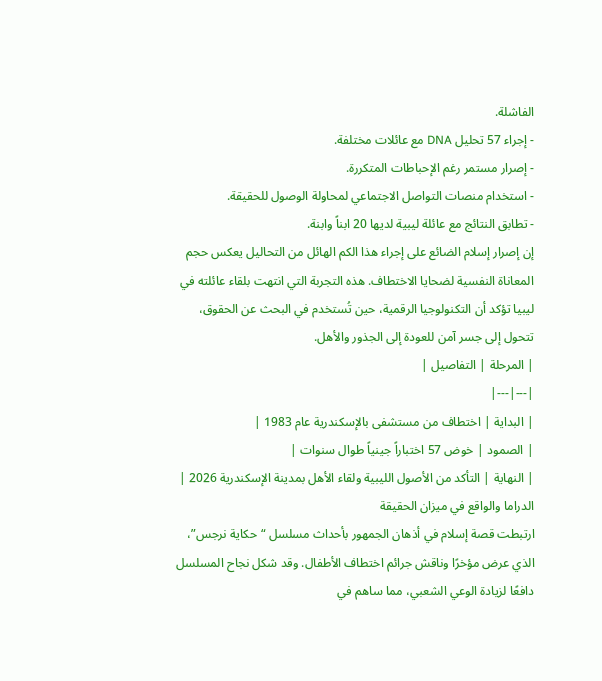الفاشلة.
- إجراء 57 تحليل DNA مع عائلات مختلفة.
- إصرار مستمر رغم الإحباطات المتكررة.
- استخدام منصات التواصل الاجتماعي لمحاولة الوصول للحقيقة.
- تطابق النتائج مع عائلة ليبية لديها 20 ابناً وابنة.
إن إصرار إسلام الضائع على إجراء هذا الكم الهائل من التحاليل يعكس حجم المعاناة النفسية لضحايا الاختطاف. هذه التجربة التي انتهت بلقاء عائلته في ليبيا تؤكد أن التكنولوجيا الرقمية، حين تُستخدم في البحث عن الحقوق، تتحول إلى جسر آمن للعودة إلى الجذور والأهل.
| المرحلة | التفاصيل |
|---|---|
| البداية | اختطاف من مستشفى بالإسكندرية عام 1983 |
| الصمود | خوض 57 اختباراً جينياً طوال سنوات |
| النهاية | التأكد من الأصول الليبية ولقاء الأهل بمدينة الإسكندرية 2026 |
الدراما والواقع في ميزان الحقيقة
ارتبطت قصة إسلام في أذهان الجمهور بأحداث مسلسل “حكاية نرجس”، الذي عرض مؤخرًا وناقش جرائم اختطاف الأطفال. وقد شكل نجاح المسلسل دافعًا لزيادة الوعي الشعبي، مما ساهم في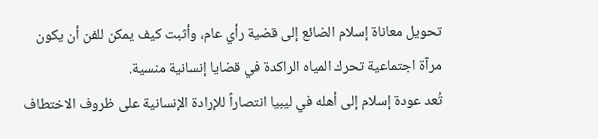تحويل معاناة إسلام الضائع إلى قضية رأي عام، وأثبت كيف يمكن للفن أن يكون مرآة اجتماعية تحرك المياه الراكدة في قضايا إنسانية منسية.
تُعد عودة إسلام إلى أهله في ليبيا انتصاراً للإرادة الإنسانية على ظروف الاختطاف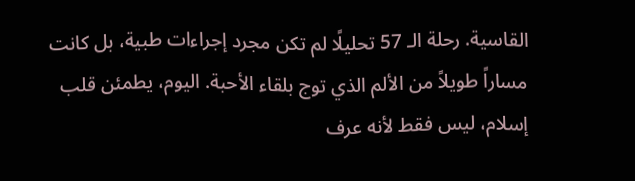القاسية. رحلة الـ 57 تحليلًا لم تكن مجرد إجراءات طبية، بل كانت مساراً طويلاً من الألم الذي توج بلقاء الأحبة. اليوم، يطمئن قلب إسلام، ليس فقط لأنه عرف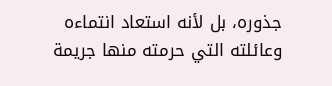جذوره، بل لأنه استعاد انتماءه وعائلته التي حرمته منها جريمة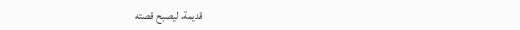قديمة، ليصبح قصته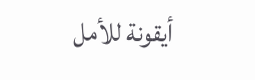أيقونة للأمل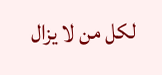لكل من لا يزال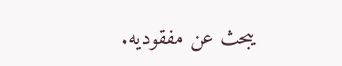يبحث عن مفقوديه.